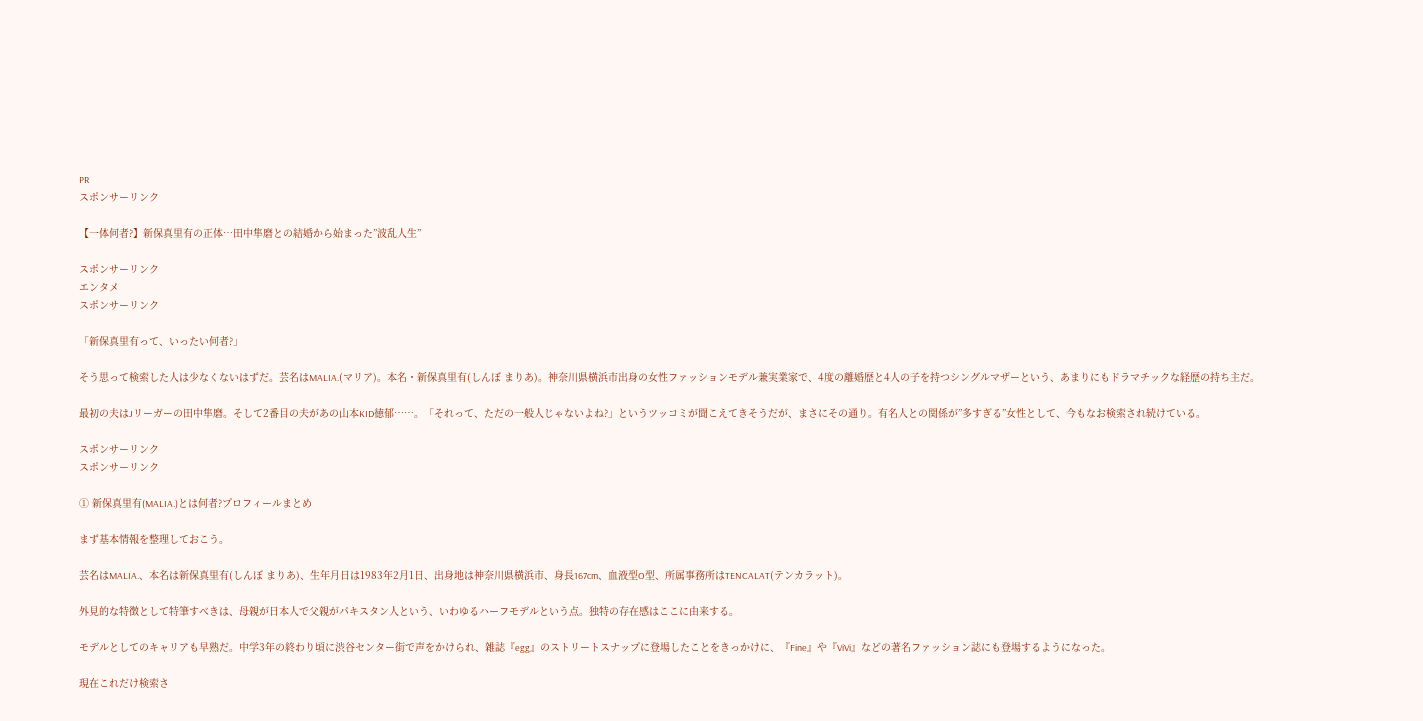PR
スポンサーリンク

【一体何者?】新保真里有の正体…田中隼磨との結婚から始まった”波乱人生”

スポンサーリンク
エンタメ
スポンサーリンク

「新保真里有って、いったい何者?」

そう思って検索した人は少なくないはずだ。芸名はMALIA.(マリア)。本名・新保真里有(しんぼ まりあ)。神奈川県横浜市出身の女性ファッションモデル兼実業家で、4度の離婚歴と4人の子を持つシングルマザーという、あまりにもドラマチックな経歴の持ち主だ。

最初の夫はJリーガーの田中隼磨。そして2番目の夫があの山本KID徳郁……。「それって、ただの一般人じゃないよね?」というツッコミが聞こえてきそうだが、まさにその通り。有名人との関係が”多すぎる”女性として、今もなお検索され続けている。

スポンサーリンク
スポンサーリンク

① 新保真里有(MALIA.)とは何者?プロフィールまとめ

まず基本情報を整理しておこう。

芸名はMALIA.、本名は新保真里有(しんぼ まりあ)、生年月日は1983年2月1日、出身地は神奈川県横浜市、身長167cm、血液型O型、所属事務所はTENCALAT(テンカラット)。

外見的な特徴として特筆すべきは、母親が日本人で父親がパキスタン人という、いわゆるハーフモデルという点。独特の存在感はここに由来する。

モデルとしてのキャリアも早熟だ。中学3年の終わり頃に渋谷センター街で声をかけられ、雑誌『egg』のストリートスナップに登場したことをきっかけに、『Fine』や『ViVi』などの著名ファッション誌にも登場するようになった。

現在これだけ検索さ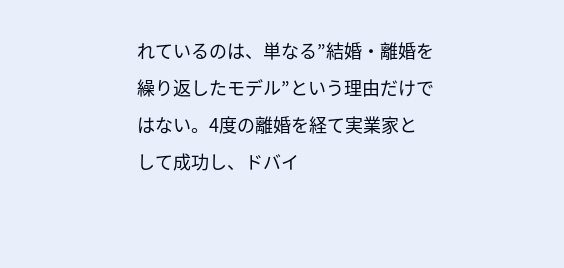れているのは、単なる”結婚・離婚を繰り返したモデル”という理由だけではない。4度の離婚を経て実業家として成功し、ドバイ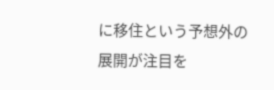に移住という予想外の展開が注目を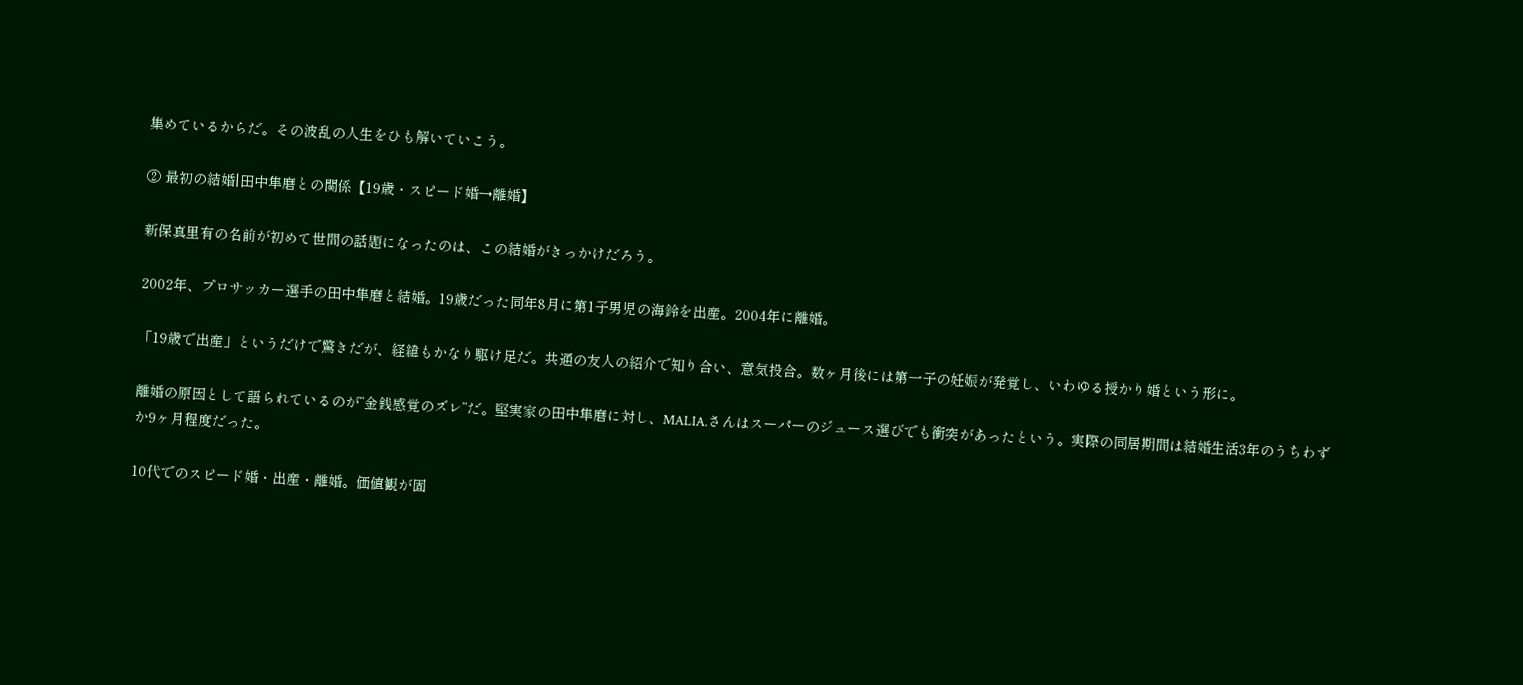集めているからだ。その波乱の人生をひも解いていこう。

② 最初の結婚|田中隼磨との関係【19歳・スピード婚→離婚】

新保真里有の名前が初めて世間の話題になったのは、この結婚がきっかけだろう。

2002年、プロサッカー選手の田中隼磨と結婚。19歳だった同年8月に第1子男児の海鈴を出産。2004年に離婚。

「19歳で出産」というだけで驚きだが、経緯もかなり駆け足だ。共通の友人の紹介で知り合い、意気投合。数ヶ月後には第一子の妊娠が発覚し、いわゆる授かり婚という形に。

離婚の原因として語られているのが”金銭感覚のズレ”だ。堅実家の田中隼磨に対し、MALIA.さんはスーパーのジュース選びでも衝突があったという。実際の同居期間は結婚生活3年のうちわずか9ヶ月程度だった。

10代でのスピード婚・出産・離婚。価値観が固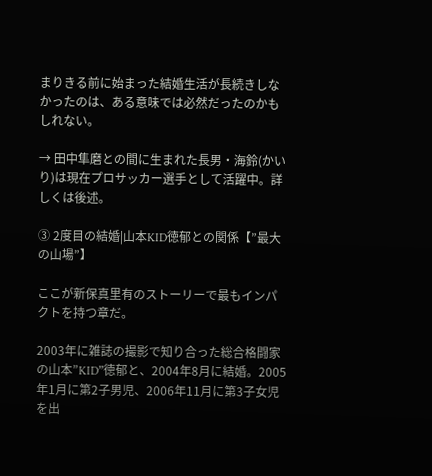まりきる前に始まった結婚生活が長続きしなかったのは、ある意味では必然だったのかもしれない。

→ 田中隼磨との間に生まれた長男・海鈴(かいり)は現在プロサッカー選手として活躍中。詳しくは後述。

③ 2度目の結婚|山本KID徳郁との関係【”最大の山場”】

ここが新保真里有のストーリーで最もインパクトを持つ章だ。

2003年に雑誌の撮影で知り合った総合格闘家の山本”KID”徳郁と、2004年8月に結婚。2005年1月に第2子男児、2006年11月に第3子女児を出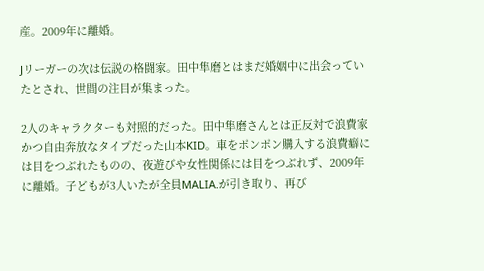産。2009年に離婚。

Jリーガーの次は伝説の格闘家。田中隼磨とはまだ婚姻中に出会っていたとされ、世間の注目が集まった。

2人のキャラクターも対照的だった。田中隼磨さんとは正反対で浪費家かつ自由奔放なタイプだった山本KID。車をポンポン購入する浪費癖には目をつぶれたものの、夜遊びや女性関係には目をつぶれず、2009年に離婚。子どもが3人いたが全員MALIA.が引き取り、再び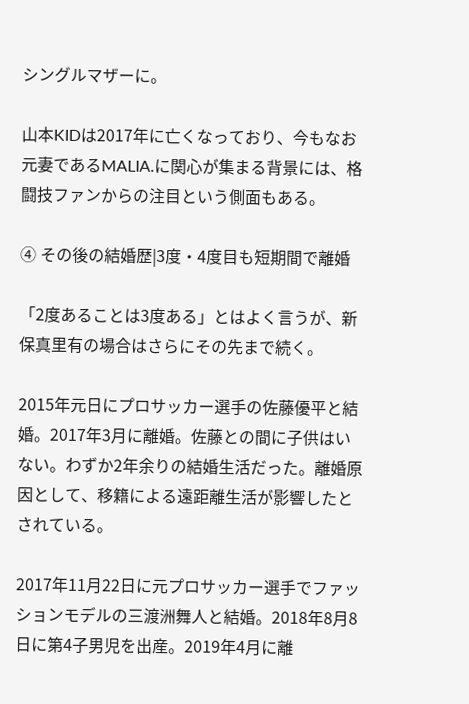シングルマザーに。

山本KIDは2017年に亡くなっており、今もなお元妻であるMALIA.に関心が集まる背景には、格闘技ファンからの注目という側面もある。

④ その後の結婚歴|3度・4度目も短期間で離婚

「2度あることは3度ある」とはよく言うが、新保真里有の場合はさらにその先まで続く。

2015年元日にプロサッカー選手の佐藤優平と結婚。2017年3月に離婚。佐藤との間に子供はいない。わずか2年余りの結婚生活だった。離婚原因として、移籍による遠距離生活が影響したとされている。

2017年11月22日に元プロサッカー選手でファッションモデルの三渡洲舞人と結婚。2018年8月8日に第4子男児を出産。2019年4月に離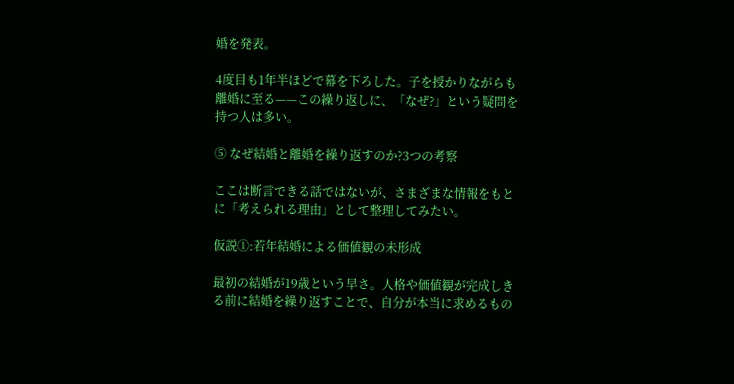婚を発表。

4度目も1年半ほどで幕を下ろした。子を授かりながらも離婚に至る——この繰り返しに、「なぜ?」という疑問を持つ人は多い。

⑤ なぜ結婚と離婚を繰り返すのか?3つの考察

ここは断言できる話ではないが、さまざまな情報をもとに「考えられる理由」として整理してみたい。

仮説①:若年結婚による価値観の未形成

最初の結婚が19歳という早さ。人格や価値観が完成しきる前に結婚を繰り返すことで、自分が本当に求めるもの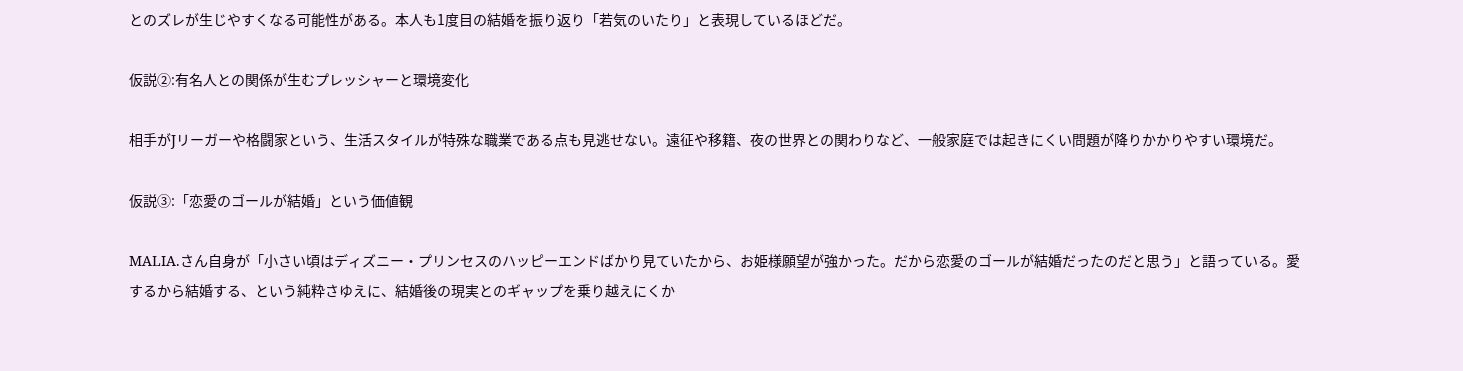とのズレが生じやすくなる可能性がある。本人も1度目の結婚を振り返り「若気のいたり」と表現しているほどだ。

仮説②:有名人との関係が生むプレッシャーと環境変化

相手がJリーガーや格闘家という、生活スタイルが特殊な職業である点も見逃せない。遠征や移籍、夜の世界との関わりなど、一般家庭では起きにくい問題が降りかかりやすい環境だ。

仮説③:「恋愛のゴールが結婚」という価値観

MALIA.さん自身が「小さい頃はディズニー・プリンセスのハッピーエンドばかり見ていたから、お姫様願望が強かった。だから恋愛のゴールが結婚だったのだと思う」と語っている。愛するから結婚する、という純粋さゆえに、結婚後の現実とのギャップを乗り越えにくか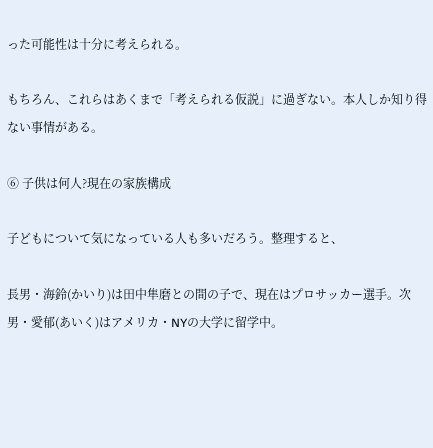った可能性は十分に考えられる。

もちろん、これらはあくまで「考えられる仮説」に過ぎない。本人しか知り得ない事情がある。

⑥ 子供は何人?現在の家族構成

子どもについて気になっている人も多いだろう。整理すると、

長男・海鈴(かいり)は田中隼磨との間の子で、現在はプロサッカー選手。次男・愛郁(あいく)はアメリカ・NYの大学に留学中。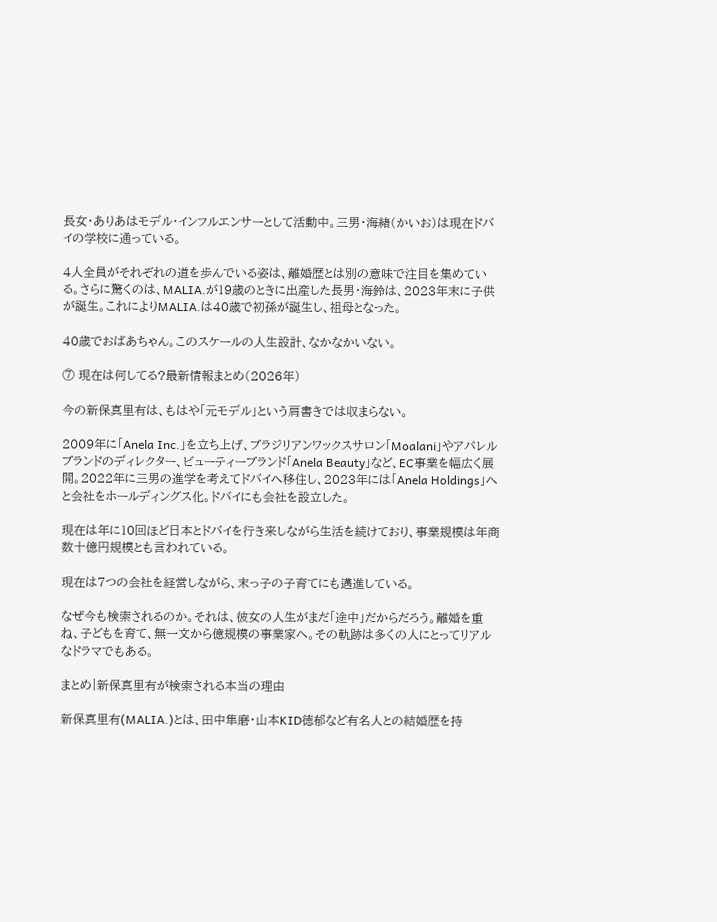長女・ありあはモデル・インフルエンサーとして活動中。三男・海緒(かいお)は現在ドバイの学校に通っている。

4人全員がそれぞれの道を歩んでいる姿は、離婚歴とは別の意味で注目を集めている。さらに驚くのは、MALIA.が19歳のときに出産した長男・海鈴は、2023年末に子供が誕生。これによりMALIA.は40歳で初孫が誕生し、祖母となった。

40歳でおばあちゃん。このスケールの人生設計、なかなかいない。

⑦ 現在は何してる?最新情報まとめ(2026年)

今の新保真里有は、もはや「元モデル」という肩書きでは収まらない。

2009年に「Anela Inc.」を立ち上げ、ブラジリアンワックスサロン「Moalani」やアパレルブランドのディレクター、ビューティーブランド「Anela Beauty」など、EC事業を幅広く展開。2022年に三男の進学を考えてドバイへ移住し、2023年には「Anela Holdings」へと会社をホールディングス化。ドバイにも会社を設立した。

現在は年に10回ほど日本とドバイを行き来しながら生活を続けており、事業規模は年商数十億円規模とも言われている。

現在は7つの会社を経営しながら、末っ子の子育てにも邁進している。

なぜ今も検索されるのか。それは、彼女の人生がまだ「途中」だからだろう。離婚を重ね、子どもを育て、無一文から億規模の事業家へ。その軌跡は多くの人にとってリアルなドラマでもある。

まとめ|新保真里有が検索される本当の理由

新保真里有(MALIA.)とは、田中隼磨・山本KID徳郁など有名人との結婚歴を持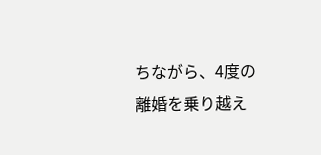ちながら、4度の離婚を乗り越え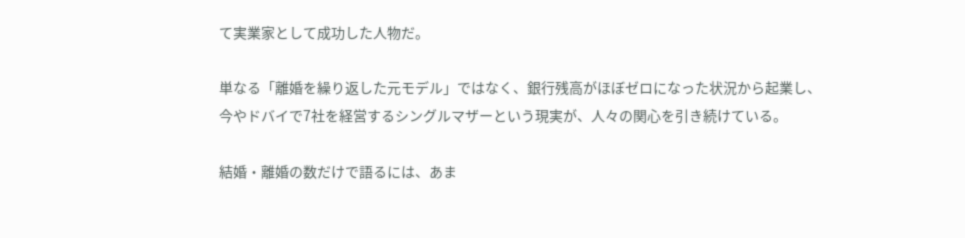て実業家として成功した人物だ。

単なる「離婚を繰り返した元モデル」ではなく、銀行残高がほぼゼロになった状況から起業し、今やドバイで7社を経営するシングルマザーという現実が、人々の関心を引き続けている。

結婚・離婚の数だけで語るには、あま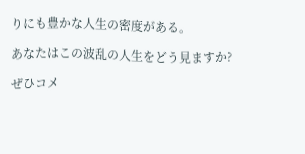りにも豊かな人生の密度がある。

あなたはこの波乱の人生をどう見ますか?

ぜひコメ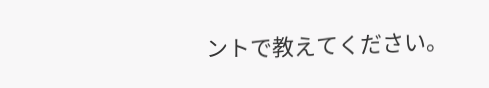ントで教えてください。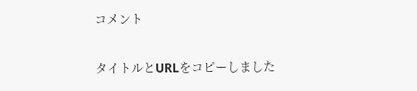コメント

タイトルとURLをコピーしました